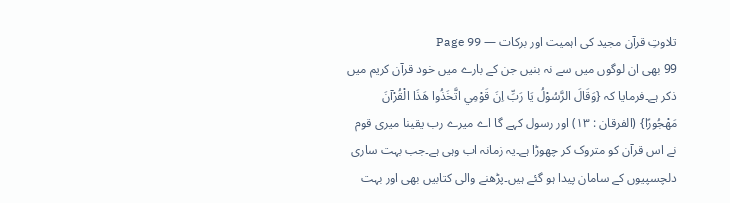تلاوتِ قرآن مجید کی اہمیت اور برکات — Page 99
99 بھی ان لوگوں میں سے نہ بنیں جن کے بارے میں خود قرآن کریم میں ذکر ہے۔فرمایا کہ {وَقَالَ الرَّسُوْلُ يَا رَبِّ اِنَ قَوْمِي اتَّخَذُوا هَذَا الْقُرْآنَ مَهْجُورًا} (الفرقان : ۱۳) اور رسول کہے گا اے میرے رب یقینا میری قوم نے اس قرآن کو متروک کر چھوڑا ہے۔یہ زمانہ اب وہی ہے۔جب بہت ساری دلچسپیوں کے سامان پیدا ہو گئے ہیں۔پڑھنے والی کتابیں بھی اور بہت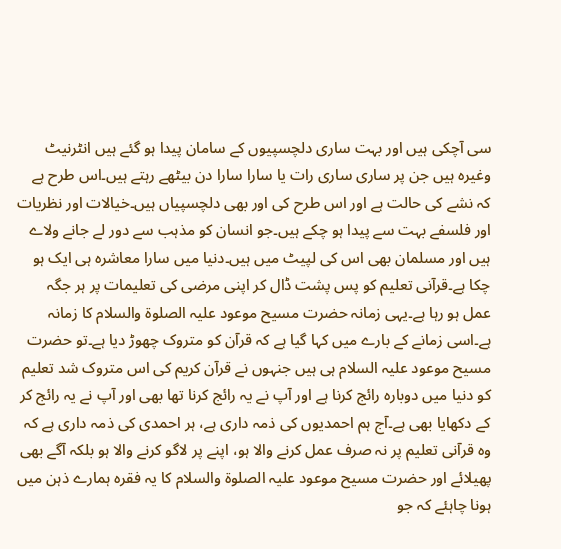سی آچکی ہیں اور بہت ساری دلچسپیوں کے سامان پیدا ہو گئے ہیں انٹرنیٹ وغیرہ ہیں جن پر ساری ساری رات یا سارا سارا دن بیٹھے رہتے ہیں۔اس طرح ہے کہ نشے کی حالت ہے اور اس طرح کی اور بھی دلچسپیاں ہیں۔خیالات اور نظریات اور فلسفے بہت سے پیدا ہو چکے ہیں۔جو انسان کو مذہب سے دور لے جانے ولاے ہیں اور مسلمان بھی اس کی لپیٹ میں ہیں۔دنیا میں سارا معاشرہ ہی ایک ہو چکا ہے۔قرآنی تعلیم کو پس پشت ڈال کر اپنی مرضی کی تعلیمات پر ہر جگہ عمل ہو رہا ہے۔یہی زمانہ حضرت مسیح موعود علیہ الصلوۃ والسلام کا زمانہ ہے۔اسی زمانے کے بارے میں کہا گیا ہے کہ قرآن کو متروک چھوڑ دیا ہے۔تو حضرت مسیح موعود علیہ السلام ہی ہیں جنہوں نے قرآن کریم کی اس متروک شد تعلیم کو دنیا میں دوبارہ رائج کرنا ہے اور آپ نے یہ رائج کرنا تھا بھی اور آپ نے یہ رائج کر کے دکھایا بھی ہے۔آج ہم احمدیوں کی ذمہ داری ہے، ہر احمدی کی ذمہ داری ہے کہ وہ قرآنی تعلیم پر نہ صرف عمل کرنے والا ہو، اپنے پر لاگو کرنے والا ہو بلکہ آگے بھی پھیلائے اور حضرت مسیح موعود علیہ الصلوۃ والسلام کا یہ فقرہ ہمارے ذہن میں ہونا چاہئے کہ جو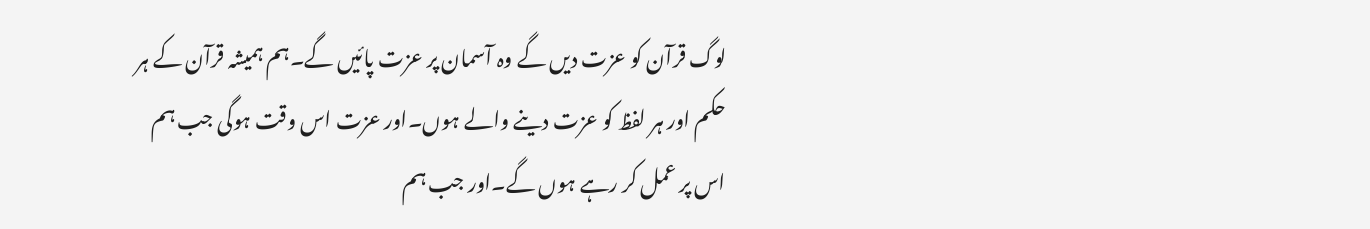لوگ قرآن کو عزت دیں گے وہ آسمان پر عزت پائیں گے۔ہم ہمیشہ قرآن کے ہر حکم اور ہر لفظ کو عزت دینے والے ہوں۔اور عزت اس وقت ہوگی جب ہم اس پر عمل کر رہے ہوں گے۔اور جب ہم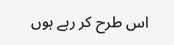اس طرح کر رہے ہوں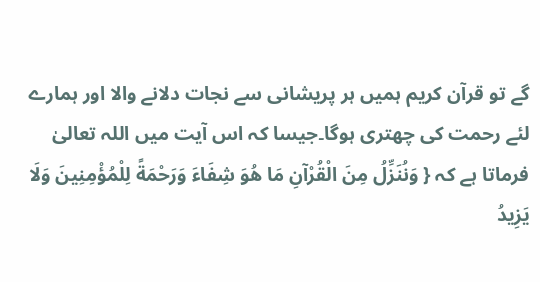گے تو قرآن کریم ہمیں ہر پریشانی سے نجات دلانے والا اور ہمارے لئے رحمت کی چھتری ہوگا۔جیسا کہ اس آیت میں اللہ تعالیٰ فرماتا ہے کہ { وَنُنَزِّلُ مِنَ الْقُرْآنِ مَا هُوَ شِفَاءَ وَرَحْمَةً لِلْمُؤْمِنِينَ وَلَا يَزِيدُ